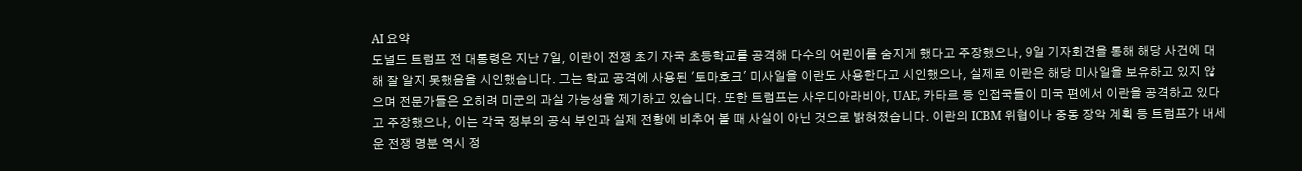AI 요약
도널드 트럼프 전 대통령은 지난 7일, 이란이 전쟁 초기 자국 초등학교를 공격해 다수의 어린이를 숨지게 했다고 주장했으나, 9일 기자회견을 통해 해당 사건에 대해 잘 알지 못했음을 시인했습니다. 그는 학교 공격에 사용된 '토마호크' 미사일을 이란도 사용한다고 시인했으나, 실제로 이란은 해당 미사일을 보유하고 있지 않으며 전문가들은 오히려 미군의 과실 가능성을 제기하고 있습니다. 또한 트럼프는 사우디아라비아, UAE, 카타르 등 인접국들이 미국 편에서 이란을 공격하고 있다고 주장했으나, 이는 각국 정부의 공식 부인과 실제 전황에 비추어 볼 때 사실이 아닌 것으로 밝혀졌습니다. 이란의 ICBM 위협이나 중동 장악 계획 등 트럼프가 내세운 전쟁 명분 역시 정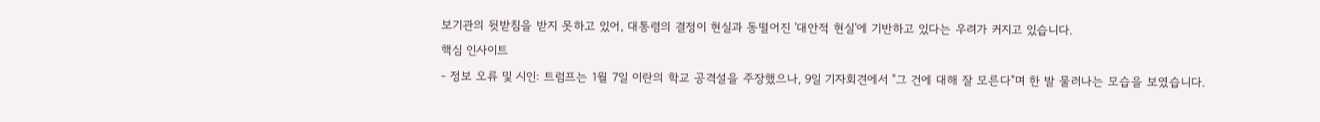보기관의 뒷받침을 받지 못하고 있어, 대통령의 결정이 현실과 동떨어진 '대안적 현실'에 기반하고 있다는 우려가 커지고 있습니다.
핵심 인사이트
- 정보 오류 및 시인: 트럼프는 1월 7일 이란의 학교 공격설을 주장했으나, 9일 기자회견에서 "그 건에 대해 잘 모른다"며 한 발 물러나는 모습을 보였습니다.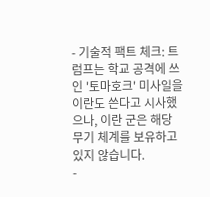- 기술적 팩트 체크: 트럼프는 학교 공격에 쓰인 '토마호크' 미사일을 이란도 쓴다고 시사했으나, 이란 군은 해당 무기 체계를 보유하고 있지 않습니다.
-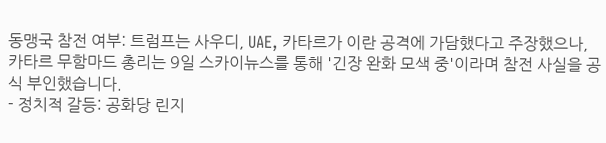동맹국 참전 여부: 트럼프는 사우디, UAE, 카타르가 이란 공격에 가담했다고 주장했으나, 카타르 무함마드 총리는 9일 스카이뉴스를 통해 '긴장 완화 모색 중'이라며 참전 사실을 공식 부인했습니다.
- 정치적 갈등: 공화당 린지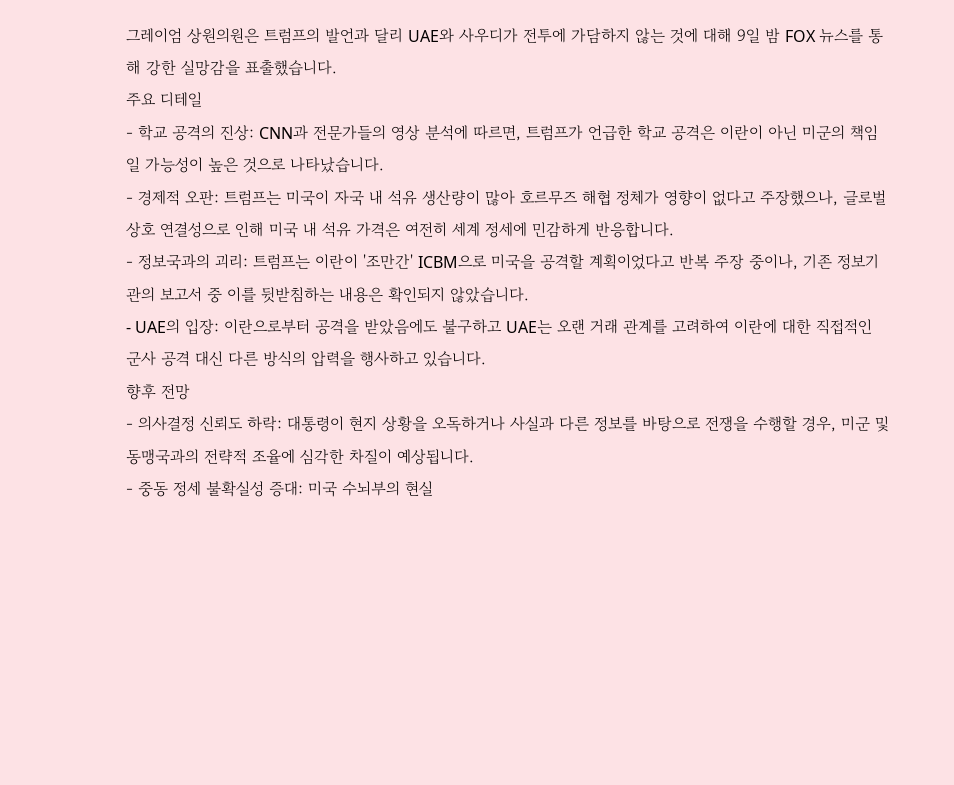그레이엄 상원의원은 트럼프의 발언과 달리 UAE와 사우디가 전투에 가담하지 않는 것에 대해 9일 밤 FOX 뉴스를 통해 강한 실망감을 표출했습니다.
주요 디테일
- 학교 공격의 진상: CNN과 전문가들의 영상 분석에 따르면, 트럼프가 언급한 학교 공격은 이란이 아닌 미군의 책임일 가능성이 높은 것으로 나타났습니다.
- 경제적 오판: 트럼프는 미국이 자국 내 석유 생산량이 많아 호르무즈 해협 정체가 영향이 없다고 주장했으나, 글로벌 상호 연결성으로 인해 미국 내 석유 가격은 여전히 세계 정세에 민감하게 반응합니다.
- 정보국과의 괴리: 트럼프는 이란이 '조만간' ICBM으로 미국을 공격할 계획이었다고 반복 주장 중이나, 기존 정보기관의 보고서 중 이를 뒷받침하는 내용은 확인되지 않았습니다.
- UAE의 입장: 이란으로부터 공격을 받았음에도 불구하고 UAE는 오랜 거래 관계를 고려하여 이란에 대한 직접적인 군사 공격 대신 다른 방식의 압력을 행사하고 있습니다.
향후 전망
- 의사결정 신뢰도 하락: 대통령이 현지 상황을 오독하거나 사실과 다른 정보를 바탕으로 전쟁을 수행할 경우, 미군 및 동맹국과의 전략적 조율에 심각한 차질이 예상됩니다.
- 중동 정세 불확실성 증대: 미국 수뇌부의 현실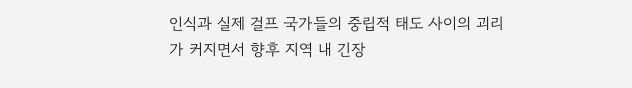인식과 실제 걸프 국가들의 중립적 태도 사이의 괴리가 커지면서 향후 지역 내 긴장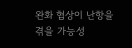완화 협상이 난항을 겪을 가능성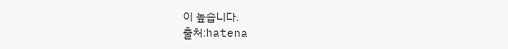이 높습니다.
출처:hatena